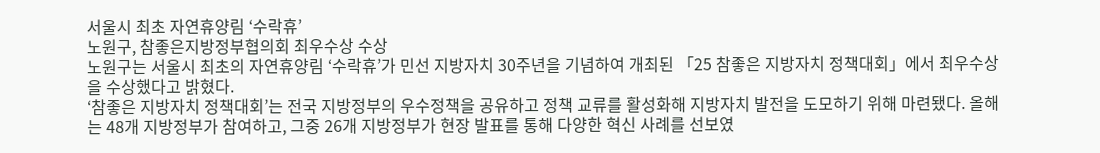서울시 최초 자연휴양림 ‘수락휴’
노원구, 참좋은지방정부협의회 최우수상 수상
노원구는 서울시 최초의 자연휴양림 ‘수락휴’가 민선 지방자치 30주년을 기념하여 개최된 「25 참좋은 지방자치 정책대회」에서 최우수상을 수상했다고 밝혔다.
‘참좋은 지방자치 정책대회’는 전국 지방정부의 우수정책을 공유하고 정책 교류를 활성화해 지방자치 발전을 도모하기 위해 마련됐다. 올해는 48개 지방정부가 참여하고, 그중 26개 지방정부가 현장 발표를 통해 다양한 혁신 사례를 선보였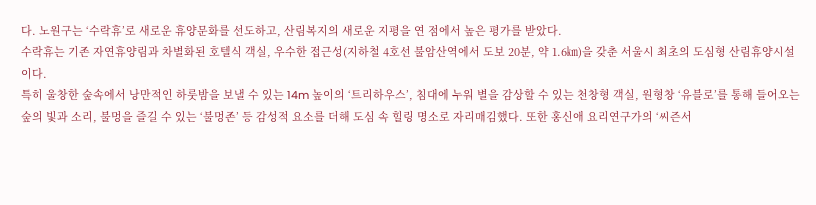다. 노원구는 ‘수락휴’로 새로운 휴양문화를 선도하고, 산림복지의 새로운 지평을 연 점에서 높은 평가를 받았다.
수락휴는 기존 자연휴양림과 차별화된 호텔식 객실, 우수한 접근성(지하철 4호선 불암산역에서 도보 20분, 약 1.6㎞)을 갖춘 서울시 최초의 도심형 산림휴양시설이다.
특히 울창한 숲속에서 낭만적인 하룻밤을 보낼 수 있는 14m 높이의 ‘트리하우스’, 침대에 누워 별을 감상할 수 있는 천창형 객실, 원형창 ‘유블로’를 통해 들어오는 숲의 빛과 소리, 불멍을 즐길 수 있는 ‘불멍존’ 등 감성적 요소를 더해 도심 속 힐링 명소로 자리매김했다. 또한 홍신애 요리연구가의 ‘씨즌서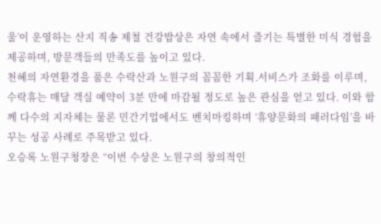울’이 운영하는 산지 직송 제철 건강밥상은 자연 속에서 즐기는 특별한 미식 경험을 제공하며, 방문객들의 만족도를 높이고 있다.
천혜의 자연환경을 품은 수락산과 노원구의 꼼꼼한 기획․서비스가 조화를 이루며, 수락휴는 매달 객실 예약이 3분 만에 마감될 정도로 높은 관심을 얻고 있다. 이와 함께 다수의 지자체는 물론 민간기업에서도 벤치마킹하며 ‘휴양문화의 패러다임’을 바꾸는 성공 사례로 주목받고 있다.
오승록 노원구청장은 “이번 수상은 노원구의 창의적인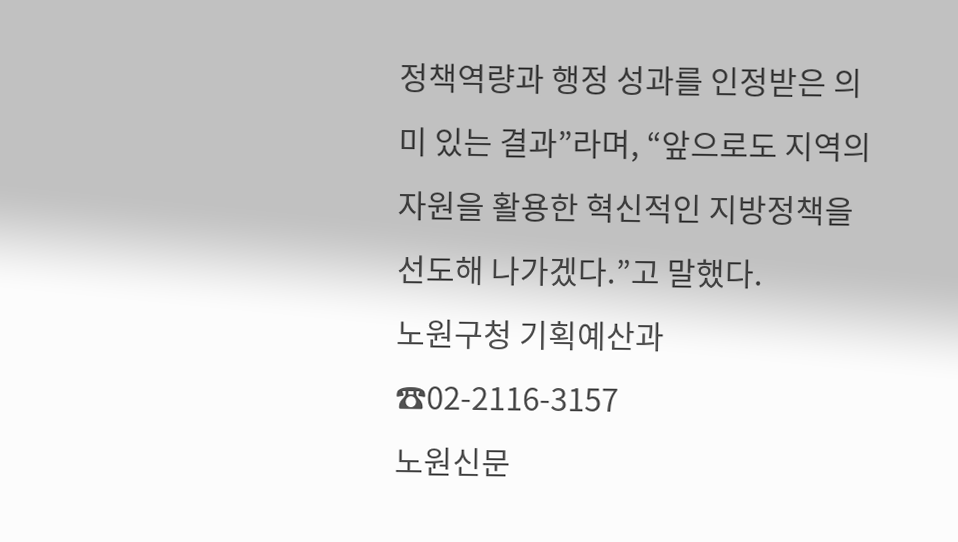정책역량과 행정 성과를 인정받은 의미 있는 결과”라며, “앞으로도 지역의 자원을 활용한 혁신적인 지방정책을 선도해 나가겠다.”고 말했다.
노원구청 기획예산과 ☎02-2116-3157
노원신문